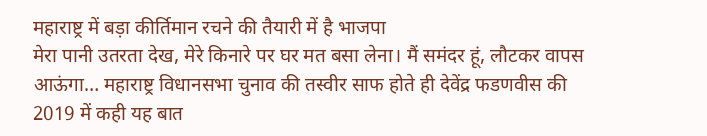महाराष्ट्र में बड़ा कीर्तिमान रचने की तैयारी में है भाजपा
मेरा पानी उतरता देख, मेरे किनारे पर घर मत बसा लेना। मैं समंदर हूं, लौटकर वापस आऊंगा… महाराष्ट्र विधानसभा चुनाव की तस्वीर साफ होते ही देवेंद्र फडणवीस की 2019 में कही यह बात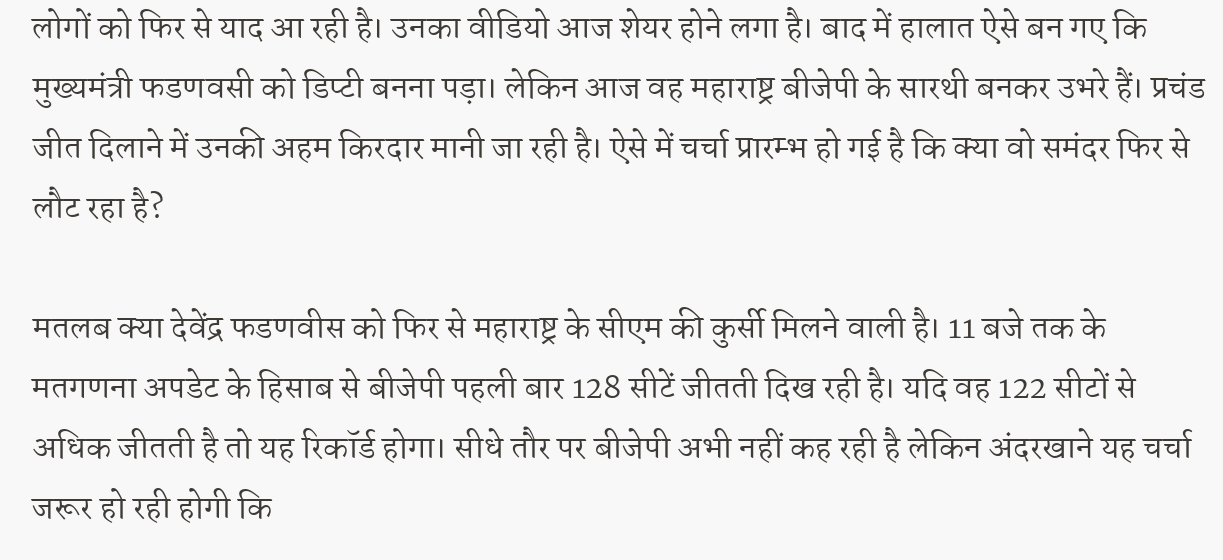लोगों को फिर से याद आ रही है। उनका वीडियो आज शेयर होने लगा है। बाद में हालात ऐसे बन गए कि मुख्यमंत्री फडणवसी को डिप्टी बनना पड़ा। लेकिन आज वह महाराष्ट्र बीजेपी के सारथी बनकर उभरे हैं। प्रचंड जीत दिलाने में उनकी अहम किरदार मानी जा रही है। ऐसे में चर्चा प्रारम्भ हो गई है कि क्या वो समंदर फिर से लौट रहा है?

मतलब क्या देवेंद्र फडणवीस को फिर से महाराष्ट्र के सीएम की कुर्सी मिलने वाली है। 11 बजे तक के मतगणना अपडेट के हिसाब से बीजेपी पहली बार 128 सीटें जीतती दिख रही है। यदि वह 122 सीटों से अधिक जीतती है तो यह रिकॉर्ड होगा। सीधे तौर पर बीजेपी अभी नहीं कह रही है लेकिन अंदरखाने यह चर्चा जरूर हो रही होगी कि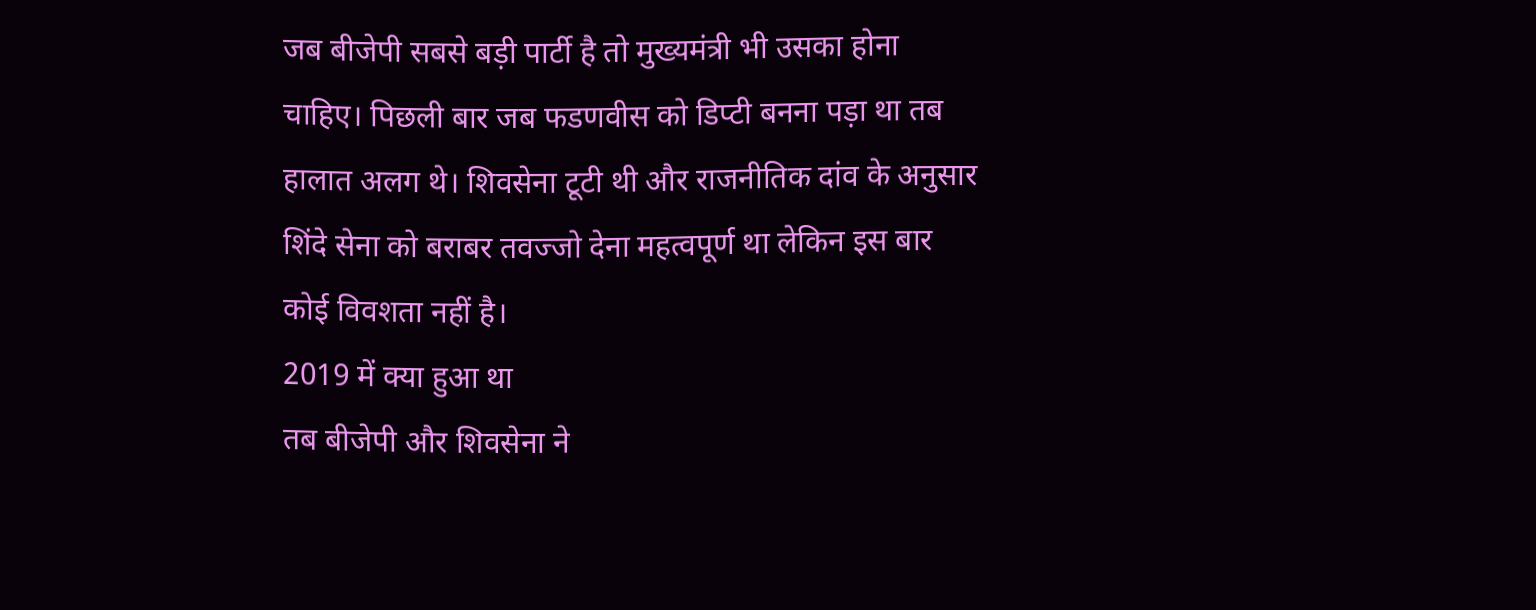जब बीजेपी सबसे बड़ी पार्टी है तो मुख्यमंत्री भी उसका होना चाहिए। पिछली बार जब फडणवीस को डिप्टी बनना पड़ा था तब हालात अलग थे। शिवसेना टूटी थी और राजनीतिक दांव के अनुसार शिंदे सेना को बराबर तवज्जो देना महत्वपूर्ण था लेकिन इस बार कोई विवशता नहीं है।
2019 में क्या हुआ था
तब बीजेपी और शिवसेना ने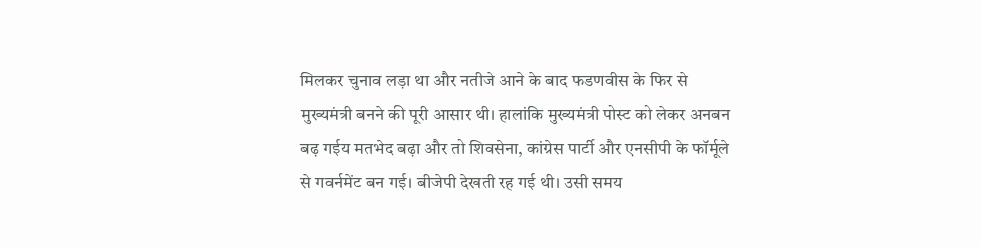मिलकर चुनाव लड़ा था और नतीजे आने के बाद फडणवीस के फिर से मुख्यमंत्री बनने की पूरी आसार थी। हालांकि मुख्यमंत्री पोस्ट को लेकर अनबन बढ़ गईय मतभेद बढ़ा और तो शिवसेना, कांग्रेस पार्टी और एनसीपी के फॉर्मूले से गवर्नमेंट बन गई। बीजेपी देखती रह गई थी। उसी समय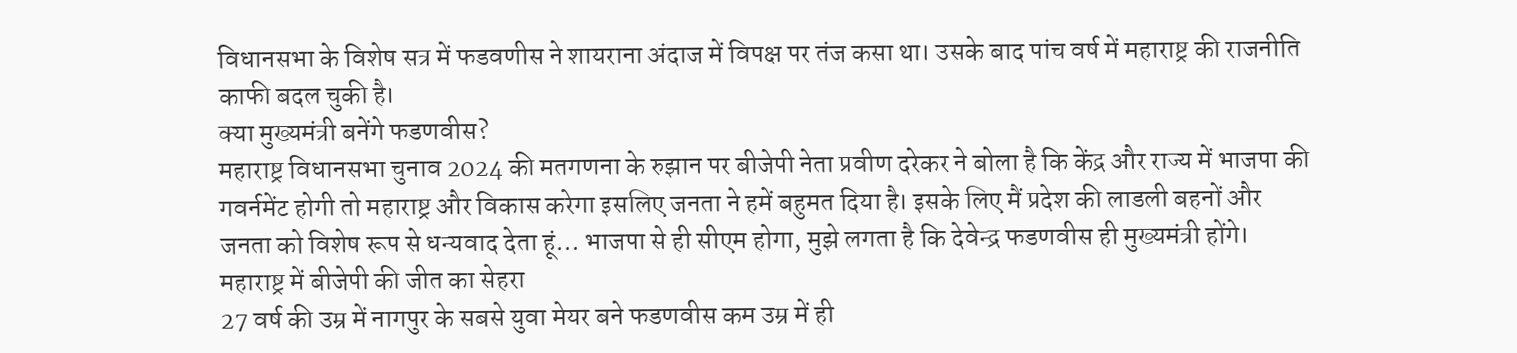विधानसभा के विशेष सत्र में फडवणीस ने शायराना अंदाज में विपक्ष पर तंज कसा था। उसके बाद पांच वर्ष में महाराष्ट्र की राजनीति काफी बदल चुकी है।
क्या मुख्यमंत्री बनेंगे फडणवीस?
महाराष्ट्र विधानसभा चुनाव 2024 की मतगणना के रुझान पर बीजेपी नेता प्रवीण दरेकर ने बोला है कि केंद्र और राज्य में भाजपा की गवर्नमेंट होगी तो महाराष्ट्र और विकास करेगा इसलिए जनता ने हमें बहुमत दिया है। इसके लिए मैं प्रदेश की लाडली बहनों और जनता को विशेष रूप से धन्यवाद देता हूं… भाजपा से ही सीएम होगा, मुझे लगता है कि देवेन्द्र फडणवीस ही मुख्यमंत्री होंगे।
महाराष्ट्र में बीजेपी की जीत का सेहरा
27 वर्ष की उम्र में नागपुर के सबसे युवा मेयर बने फडणवीस कम उम्र में ही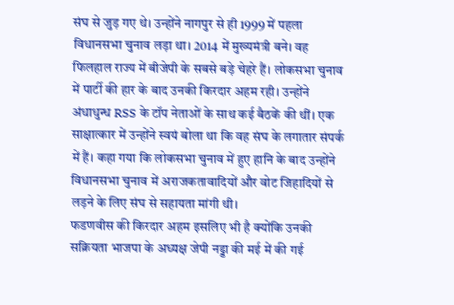संघ से जुड़ गए थे। उन्होंने नागपुर से ही 1999 में पहला विधानसभा चुनाव लड़ा था। 2014 में मुख्यमंत्री बने। वह फिलहाल राज्य में बीजेपी के सबसे बड़े चेहरे हैं। लोकसभा चुनाव में पार्टी की हार के बाद उनकी किरदार अहम रही। उन्होंने अंधाधुन्ध RSS के टॉप नेताओं के साथ कई बैठकें की थीं। एक साक्षात्कार में उन्होंने स्वयं बोला था कि वह संघ के लगातार संपर्क में हैं। कहा गया कि लोकसभा चुनाव में हुए हानि के बाद उन्होंने विधानसभा चुनाव में अराजकतावादियों और वोट जिहादियों से लड़ने के लिए संघ से सहायता मांगी थी।
फडणवीस की किरदार अहम इसलिए भी है क्योंकि उनकी सक्रियता भाजपा के अध्यक्ष जेपी नड्डा की मई में की गई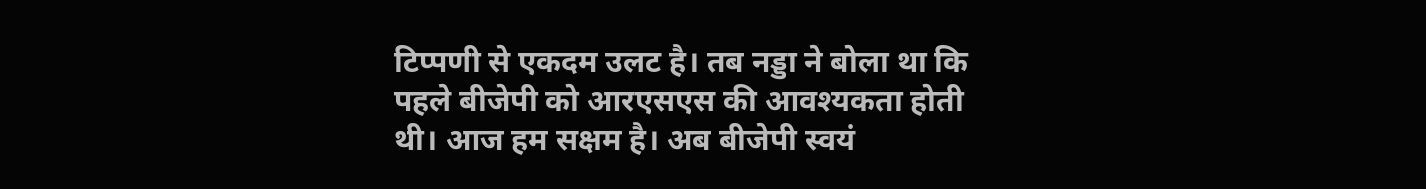टिप्पणी से एकदम उलट है। तब नड्डा ने बोला था कि पहले बीजेपी को आरएसएस की आवश्यकता होती थी। आज हम सक्षम है। अब बीजेपी स्वयं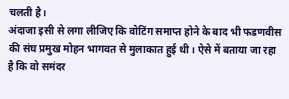चलती है।
अंदाजा इसी से लगा लीजिए कि वोटिंग समाप्त होने के बाद भी फडणवीस की संघ प्रमुख मोहन भागवत से मुलाकात हुई थी। ऐसे में बताया जा रहा है कि वो समंदर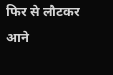फिर से लौटकर आने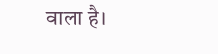वाला है।